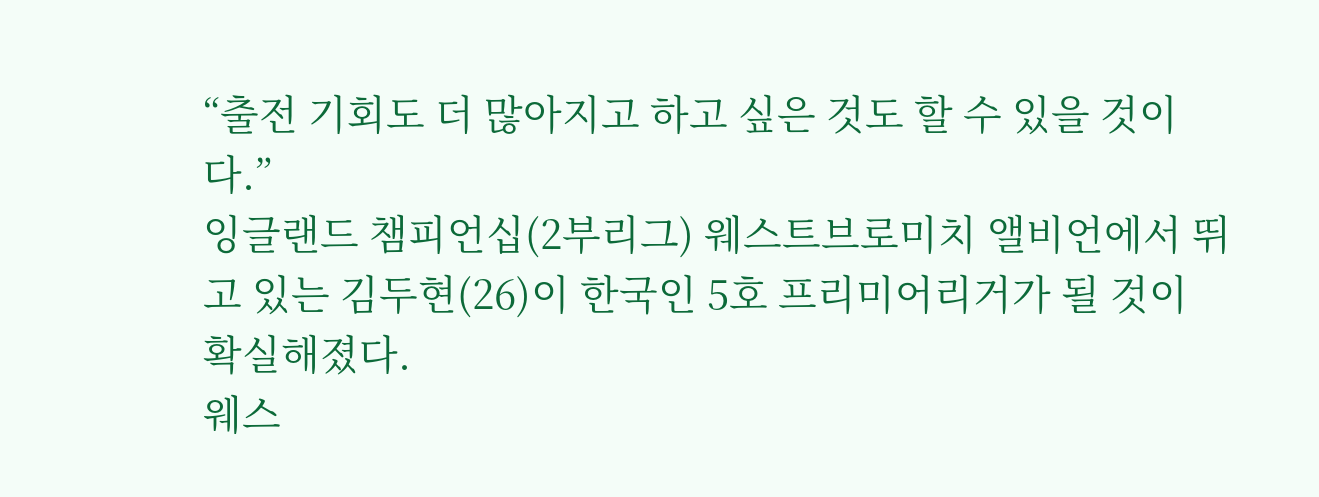“출전 기회도 더 많아지고 하고 싶은 것도 할 수 있을 것이다.”
잉글랜드 챔피언십(2부리그) 웨스트브로미치 앨비언에서 뛰고 있는 김두현(26)이 한국인 5호 프리미어리거가 될 것이 확실해졌다.
웨스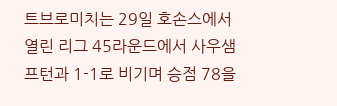트브로미치는 29일 호손스에서 열린 리그 45라운드에서 사우샘프턴과 1-1로 비기며 승점 78을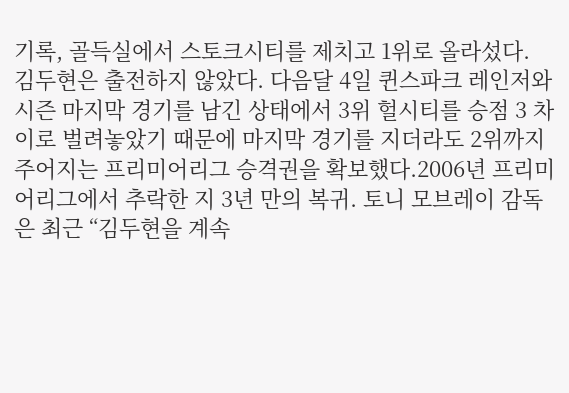기록, 골득실에서 스토크시티를 제치고 1위로 올라섰다. 김두현은 출전하지 않았다. 다음달 4일 퀸스파크 레인저와 시즌 마지막 경기를 남긴 상태에서 3위 헐시티를 승점 3 차이로 벌려놓았기 때문에 마지막 경기를 지더라도 2위까지 주어지는 프리미어리그 승격권을 확보했다.2006년 프리미어리그에서 추락한 지 3년 만의 복귀. 토니 모브레이 감독은 최근 “김두현을 계속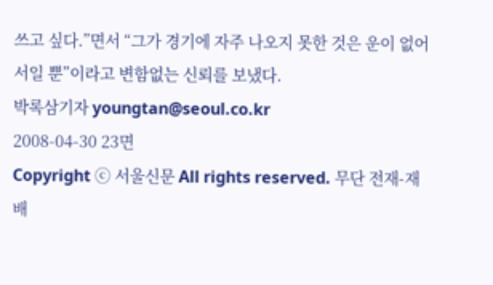쓰고 싶다.”면서 “그가 경기에 자주 나오지 못한 것은 운이 없어서일 뿐”이라고 변함없는 신뢰를 보냈다.
박록삼기자 youngtan@seoul.co.kr
2008-04-30 23면
Copyright ⓒ 서울신문 All rights reserved. 무단 전재-재배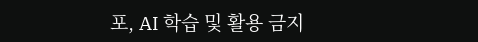포, AI 학습 및 활용 금지